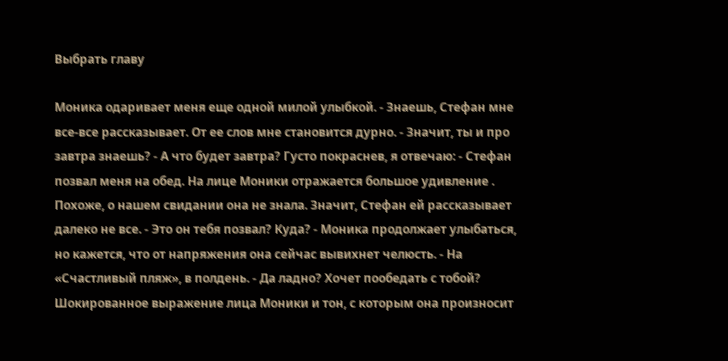Выбрать главу

Моника одаривает меня еще одной милой улыбкой. - Знаешь, Стефан мне все-все рассказывает. От ее слов мне становится дурно. - Значит, ты и про завтра знаешь? - А что будет завтра? Густо покраснев, я отвечаю: - Стефан позвал меня на обед. На лице Моники отражается большое удивление . Похоже, о нашем свидании она не знала. Значит, Стефан ей рассказывает далеко не все. - Это он тебя позвал? Куда? - Моника продолжает улыбаться, но кажется, что от напряжения она сейчас вывихнет челюсть. - На «Счастливый пляж», в полдень. - Да ладно? Хочет пообедать с тобой? Шокированное выражение лица Моники и тон, с которым она произносит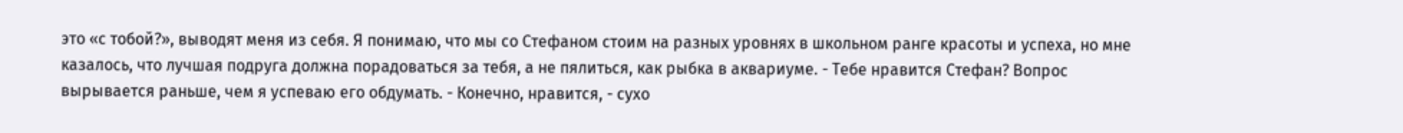это «с тобой?», выводят меня из себя. Я понимаю, что мы со Стефаном стоим на разных уровнях в школьном ранге красоты и успеха, но мне казалось, что лучшая подруга должна порадоваться за тебя, а не пялиться, как рыбка в аквариуме. - Тебе нравится Стефан? Вопрос вырывается раньше, чем я успеваю его обдумать. - Конечно, нравится, - сухо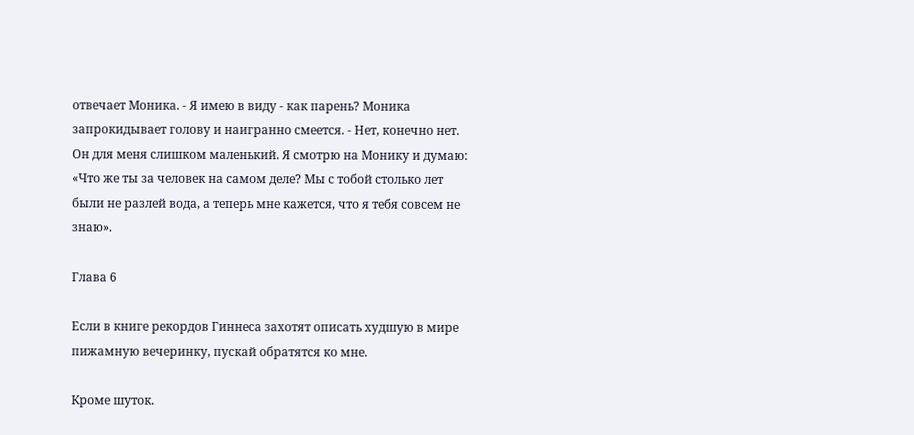отвечает Моника. - Я имею в виду - как парень? Моника запрокидывает голову и наигранно смеется. - Нет, конечно нет. Он для меня слишком маленький. Я смотрю на Монику и думаю: «Что же ты за человек на самом деле? Мы с тобой столько лет были не разлей вода, а теперь мне кажется, что я тебя совсем не знаю».

Глава 6

Если в книге рекордов Гиннеса захотят описать худшую в мире пижамную вечеринку, пускай обратятся ко мне.

Кроме шуток.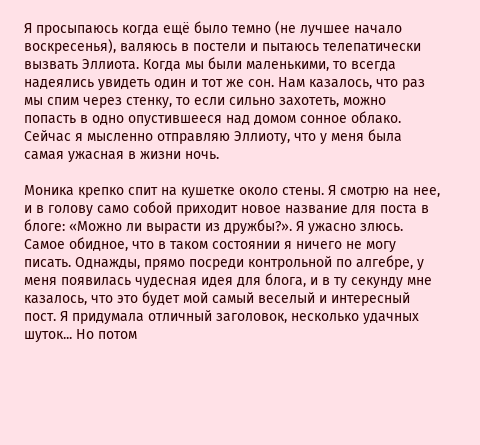Я просыпаюсь когда ещё было темно (не лучшее начало воскресенья), валяюсь в постели и пытаюсь телепатически вызвать Эллиота. Когда мы были маленькими, то всегда надеялись увидеть один и тот же сон. Нам казалось, что раз мы спим через стенку, то если сильно захотеть, можно попасть в одно опустившееся над домом сонное облако. Сейчас я мысленно отправляю Эллиоту, что у меня была самая ужасная в жизни ночь.

Моника крепко спит на кушетке около стены. Я смотрю на нее, и в голову само собой приходит новое название для поста в блоге: «Можно ли вырасти из дружбы?». Я ужасно злюсь. Самое обидное, что в таком состоянии я ничего не могу писать. Однажды, прямо посреди контрольной по алгебре, у меня появилась чудесная идея для блога, и в ту секунду мне казалось, что это будет мой самый веселый и интересный пост. Я придумала отличный заголовок, несколько удачных шуток... Но потом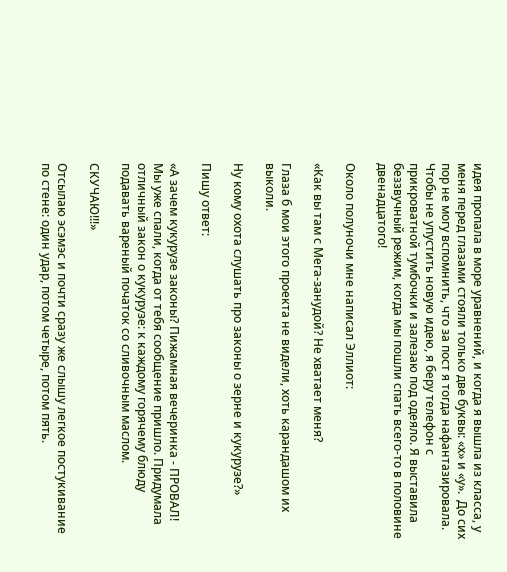идея пропала в море уравнений, и когда я вышла из класса, у меня перед глазами стояли только две буквы: «х» и «у».  До сих пор не могу вспомнить, что за пост я тогда нафантазировала. Чтобы не упустить новую идею, я беру телефон с прикроватной тумбочки и залезаю под одеяло. Я выставила беззвучный режим, когда мы пошли спать всего-то в половине двенадцатого!

Около полуночи мне написал Эллиот:

«Как вы там с Мега-занудой? Не хватает меня?

Глаза б мои этого проекта не видели, хоть карандашом их выколи.

Ну кому охота слушать про законы о зерне и кукурузе?»

Пишу ответ:

«А зачем кукурузе законы? Пижамная вечеринка - ПРОВАЛ! Мы уже спали, когда от тебя сообщение пришло. Придумала отличный закон о кукурузе: к каждому горячему блюду подавать вареный початок со сливочным маслом.

СКУЧАЮ!!!»

Отсылаю эсэмэс и почти сразу же слышу легкое постукивание по стене: один удар, потом четыре, потом пять.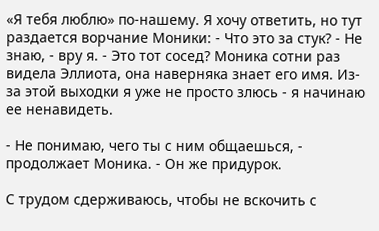«Я тебя люблю» по-нашему. Я хочу ответить, но тут раздается ворчание Моники: - Что это за стук? - Не знаю, - вру я. - Это тот сосед? Моника сотни раз видела Эллиота, она наверняка знает его имя. Из-за этой выходки я уже не просто злюсь - я начинаю ее ненавидеть.

- Не понимаю, чего ты с ним общаешься, - продолжает Моника. - Он же придурок.

С трудом сдерживаюсь, чтобы не вскочить с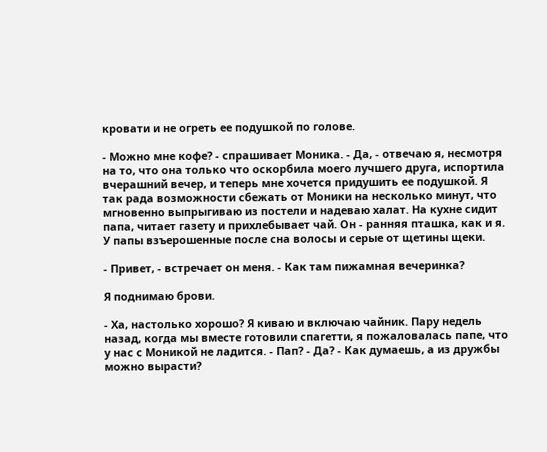кровати и не огреть ее подушкой по голове.

- Можно мне кофе? - спрашивает Моника. - Да, - отвечаю я, несмотря на то, что она только что оскорбила моего лучшего друга, испортила вчерашний вечер, и теперь мне хочется придушить ее подушкой. Я так рада возможности сбежать от Моники на несколько минут, что мгновенно выпрыгиваю из постели и надеваю халат. На кухне сидит папа, читает газету и прихлебывает чай. Он - ранняя пташка, как и я. У папы взъерошенные после сна волосы и серые от щетины щеки.

- Привет, - встречает он меня. - Как там пижамная вечеринка?

Я поднимаю брови.

- Ха, настолько хорошо? Я киваю и включаю чайник. Пару недель назад, когда мы вместе готовили спагетти, я пожаловалась папе, что у нас с Моникой не ладится. - Пап? - Да? - Как думаешь, а из дружбы можно вырасти?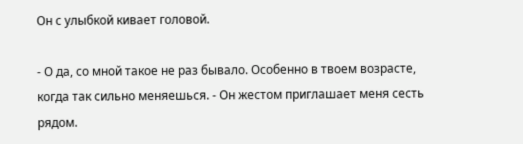Он с улыбкой кивает головой.

- О да, со мной такое не раз бывало. Особенно в твоем возрасте, когда так сильно меняешься. - Он жестом приглашает меня сесть рядом.